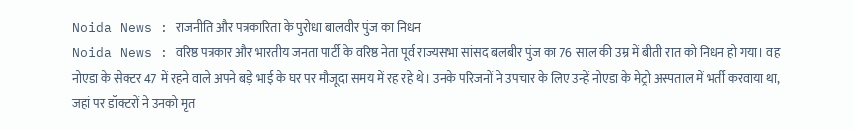Noida News : राजनीति और पत्रकारिता के पुरोधा बालवीर पुंज का निधन
Noida News : वरिष्ठ पत्रकार और भारतीय जनता पार्टी के वरिष्ठ नेता पूर्व राज्यसभा सांसद बलबीर पुंज का 76 साल की उम्र में बीती रात को निधन हो गया। वह नोएडा के सेक्टर 47 में रहने वाले अपने बड़े भाई के घर पर मौजूदा समय में रह रहे थे। उनके परिजनों ने उपचार के लिए उन्हें नोएडा के मेट्रो अस्पताल में भर्ती करवाया था, जहां पर डॉक्टरों ने उनको मृत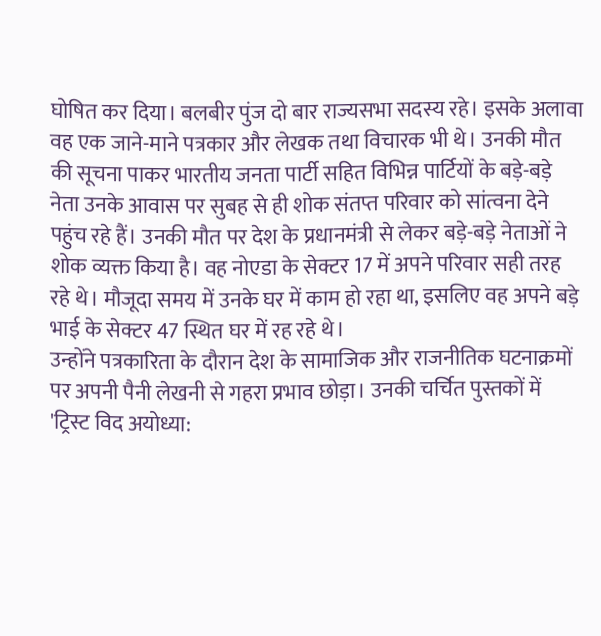घोषित कर दिया। बलबीर पुंज दो बार राज्यसभा सदस्य रहे। इसके अलावा वह एक जाने-माने पत्रकार और लेखक तथा विचारक भी थे। उनकी मौत की सूचना पाकर भारतीय जनता पार्टी सहित विभिन्न पार्टियों के बड़े-बड़े नेता उनके आवास पर सुबह से ही शोक संतप्त परिवार को सांत्वना देने पहुंच रहे हैं। उनकी मौत पर देश के प्रधानमंत्री से लेकर बड़े-बड़े नेताओं ने शोक व्यक्त किया है। वह नोएडा के सेक्टर 17 में अपने परिवार सही तरह रहे थे। मौजूदा समय में उनके घर में काम हो रहा था, इसलिए वह अपने बड़े भाई के सेक्टर 47 स्थित घर में रह रहे थे।
उन्होंने पत्रकारिता के दौरान देश के सामाजिक और राजनीतिक घटनाक्रमों पर अपनी पैनी लेखनी से गहरा प्रभाव छोड़ा। उनकी चर्चित पुस्तकों में 'ट्रिस्ट विद अयोध्या: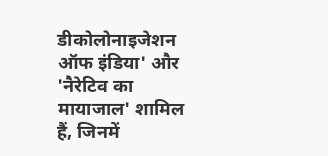डीकोलोनाइजेशन ऑफ इंडिया' और 'नैरेटिव का मायाजाल' शामिल हैं, जिनमें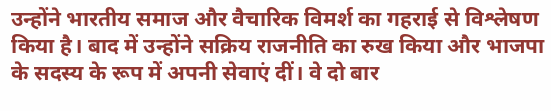उन्होंने भारतीय समाज और वैचारिक विमर्श का गहराई से विश्लेषण किया है। बाद में उन्होंने सक्रिय राजनीति का रुख किया और भाजपा के सदस्य के रूप में अपनी सेवाएं दीं। वे दो बार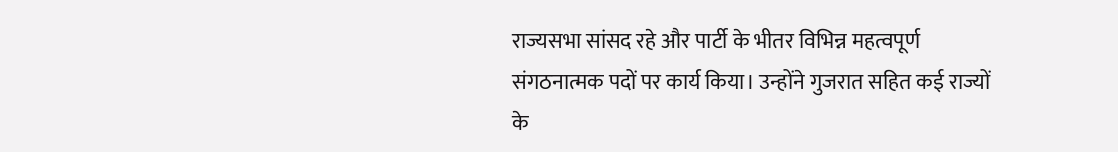राज्यसभा सांसद रहे और पार्टी के भीतर विभिन्न महत्वपूर्ण संगठनात्मक पदों पर कार्य किया। उन्होंने गुजरात सहित कई राज्यों के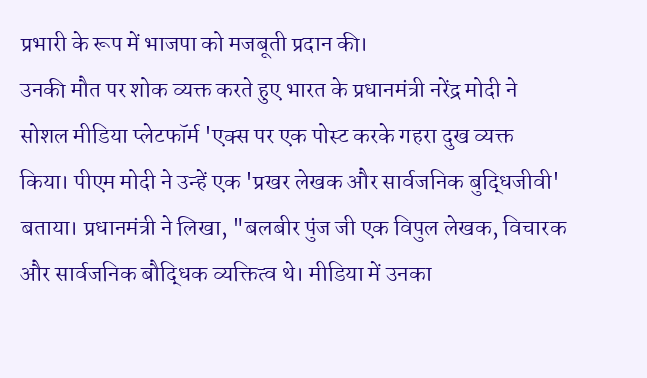प्रभारी के रूप में भाजपा को मजबूती प्रदान की।
उनकी मौत पर शोक व्यक्त करते हुए भारत के प्रधानमंत्री नरेंद्र मोदी ने सोशल मीडिया प्लेटफॉर्म 'एक्स पर एक पोस्ट करके गहरा दुख व्यक्त किया। पीएम मोदी ने उन्हें एक 'प्रखर लेखक और सार्वजनिक बुद्धिजीवी' बताया। प्रधानमंत्री ने लिखा, "बलबीर पुंज जी एक विपुल लेखक, विचारक और सार्वजनिक बौद्धिक व्यक्तित्व थे। मीडिया में उनका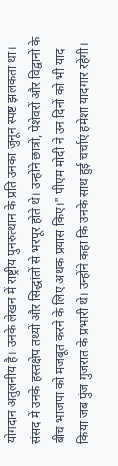योगदान अतुलनीय है। उनके लेखन में राष्ट्रीय पुनरुत्थान के प्रति उनका जुनून स्पष्ट झलकता था। संसद में उनके हस्तक्षेप तथ्यों और सिद्धांतों से भरपूर होते थे। उन्होंने छात्रों, पेशेवरों और विद्वानों के बीच भाजपा को मजबूत करने के लिए अथक प्रयास किए।" पीएम मोदी ने उन दिनों को भी याद किया जब पुंज गुजरात के प्रभारी थे। उन्होंने कहा कि उनके साथ हुई चर्चाएं हमेशा यादगार रहेंगी।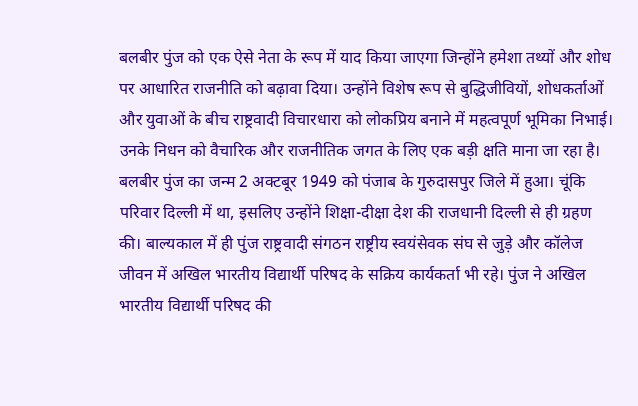बलबीर पुंज को एक ऐसे नेता के रूप में याद किया जाएगा जिन्होंने हमेशा तथ्यों और शोध पर आधारित राजनीति को बढ़ावा दिया। उन्होंने विशेष रूप से बुद्धिजीवियों, शोधकर्ताओं और युवाओं के बीच राष्ट्रवादी विचारधारा को लोकप्रिय बनाने में महत्वपूर्ण भूमिका निभाई। उनके निधन को वैचारिक और राजनीतिक जगत के लिए एक बड़ी क्षति माना जा रहा है।
बलबीर पुंज का जन्म 2 अक्टबूर 1949 को पंजाब के गुरुदासपुर जिले में हुआ। चूंकि परिवार दिल्ली में था, इसलिए उन्होंने शिक्षा-दीक्षा देश की राजधानी दिल्ली से ही ग्रहण की। बाल्यकाल में ही पुंज राष्ट्रवादी संगठन राष्ट्रीय स्वयंसेवक संघ से जुड़े और कॉलेज जीवन में अखिल भारतीय विद्यार्थी परिषद के सक्रिय कार्यकर्ता भी रहे। पुंज ने अखिल भारतीय विद्यार्थी परिषद की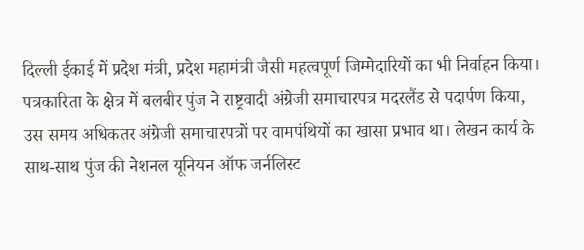दिल्ली ईकाई में प्रदेश मंत्री, प्रदेश महामंत्री जैसी महत्वपूर्ण जिम्मेदारियों का भी निर्वाहन किया।
पत्रकारिता के क्षेत्र में बलबीर पुंज ने राष्ट्रवादी अंग्रेजी समाचारपत्र मदरलैंड से पदार्पण किया, उस समय अधिकतर अंग्रेजी समाचारपत्रों पर वामपंथियों का खासा प्रभाव था। लेखन कार्य के साथ-साथ पुंज की नेशनल यूनियन ऑफ जर्नलिस्ट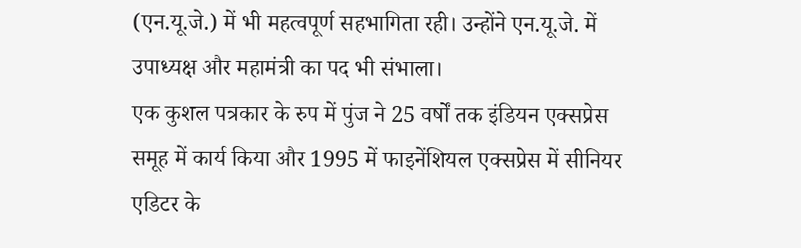(एन.यू.जे.) में भी महत्वपूर्ण सहभागिता रही। उन्होंने एन.यू.जे. में उपाध्यक्ष और महामंत्री का पद भी संभाला।
एक कुशल पत्रकार के रुप में पुंज ने 25 वर्षों तक इंडियन एक्सप्रेस समूह में कार्य किया और 1995 में फाइनेंशियल एक्सप्रेस में सीनियर एडिटर के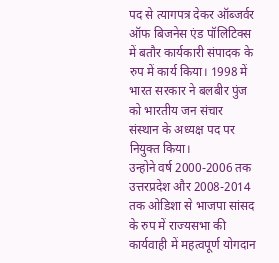पद से त्यागपत्र देकर ऑब्जर्वर ऑफ बिजनेस एंड पॉलिटिक्स में बतौर कार्यकारी संपादक के रुप में कार्य किया। 1998 में भारत सरकार ने बलबीर पुंज को भारतीय जन संचार संस्थान के अध्यक्ष पद पर नियुक्त किया।
उन्होने वर्ष 2000-2006 तक उत्तरप्रदेश और 2008-2014 तक ओडिशा से भाजपा सांसद के रुप में राज्यसभा की कार्यवाही में महत्वपूर्ण योगदान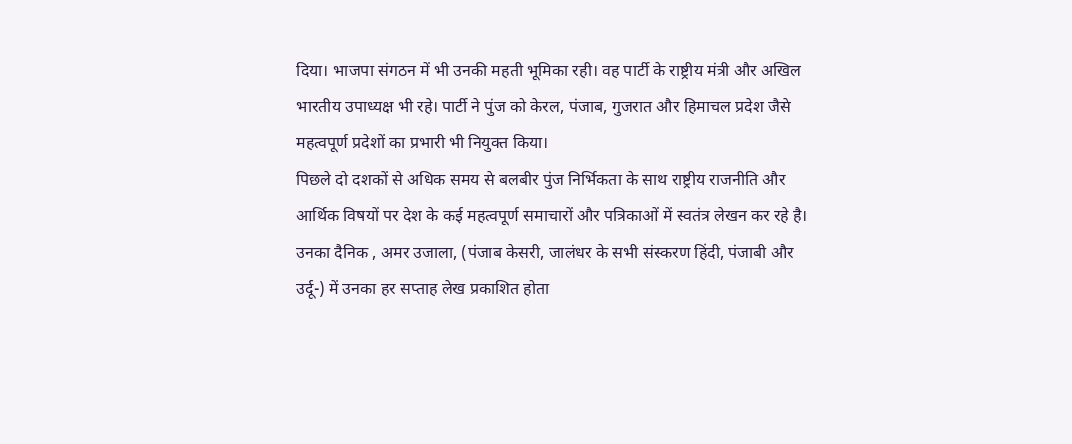दिया। भाजपा संगठन में भी उनकी महती भूमिका रही। वह पार्टी के राष्ट्रीय मंत्री और अखिल भारतीय उपाध्यक्ष भी रहे। पार्टी ने पुंज को केरल, पंजाब, गुजरात और हिमाचल प्रदेश जैसे महत्वपूर्ण प्रदेशों का प्रभारी भी नियुक्त किया।
पिछले दो दशकों से अधिक समय से बलबीर पुंज निर्भिकता के साथ राष्ट्रीय राजनीति और आर्थिक विषयों पर देश के कई महत्वपूर्ण समाचारों और पत्रिकाओं में स्वतंत्र लेखन कर रहे है। उनका दैनिक , अमर उजाला, (पंजाब केसरी, जालंधर के सभी संस्करण हिंदी, पंजाबी और उर्दू-) में उनका हर सप्ताह लेख प्रकाशित होता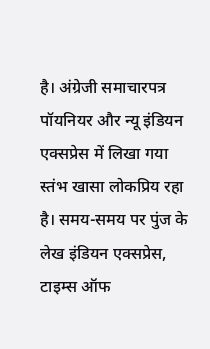है। अंग्रेजी समाचारपत्र पॉयनियर और न्यू इंडियन एक्सप्रेस में लिखा गया स्तंभ खासा लोकप्रिय रहा है। समय-समय पर पुंज के लेख इंडियन एक्सप्रेस, टाइम्स ऑफ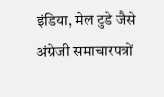इंडिया, मेल टुडे जैसे अंग्रेजी समाचारपत्रों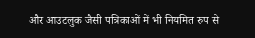और आउटलुक जैसी पत्रिकाओं में भी नियमित रुप से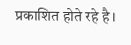प्रकाशित होते रहे है।